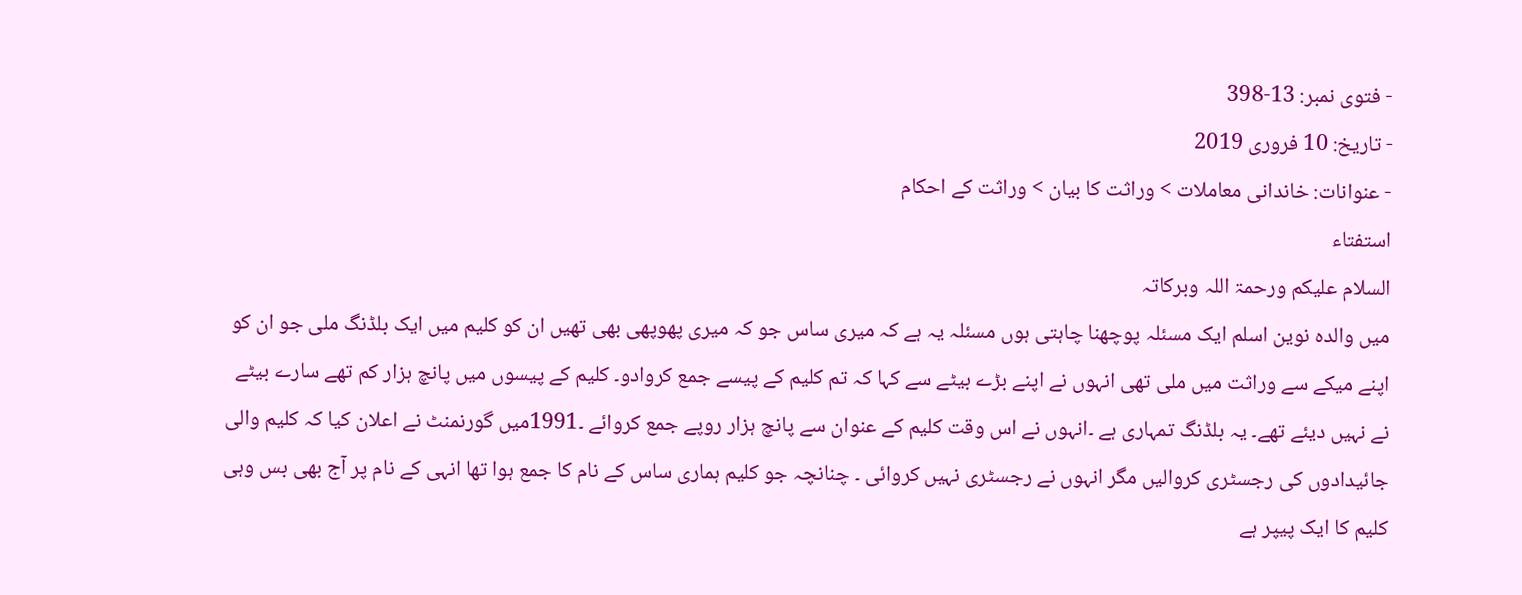- فتوی نمبر: 13-398
- تاریخ: 10 فروری 2019
- عنوانات: خاندانی معاملات > وراثت کا بیان > وراثت کے احکام
استفتاء
السلام علیکم ورحمۃ اللہ وبرکاتہ
میں والدہ نوین اسلم ایک مسئلہ پوچھنا چاہتی ہوں مسئلہ یہ ہے کہ میری ساس جو کہ میری پھوپھی بھی تھیں ان کو کلیم میں ایک بلڈنگ ملی جو ان کو اپنے میکے سے وراثت میں ملی تھی انہوں نے اپنے بڑے بیٹے سے کہا کہ تم کلیم کے پیسے جمع کروادو۔ کلیم کے پیسوں میں پانچ ہزار کم تھے سارے بیٹے نے نہیں دیئے تھے۔ یہ بلڈنگ تمہاری ہے ۔انہوں نے اس وقت کلیم کے عنوان سے پانچ ہزار روپے جمع کروائے ۔1991میں گورنمنٹ نے اعلان کیا کہ کلیم والی جائیدادوں کی رجسٹری کروالیں مگر انہوں نے رجسٹری نہیں کروائی ۔ چنانچہ جو کلیم ہماری ساس کے نام کا جمع ہوا تھا انہی کے نام پر آج بھی بس وہی کلیم کا ایک پیپر ہے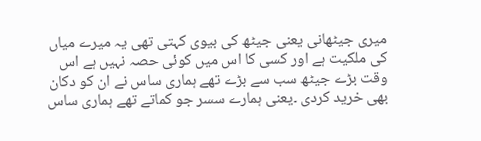میری جیٹھانی یعنی جیٹھ کی بیوی کہتی تھی یہ میرے میاں کی ملکیت ہے اور کسی کا اس میں کوئی حصہ نہیں ہے اس وقت بڑے جیٹھ سب سے بڑے تھے ہماری ساس نے ان کو دکان بھی خرید کردی ۔یعنی ہمارے سسر جو کماتے تھے ہماری ساس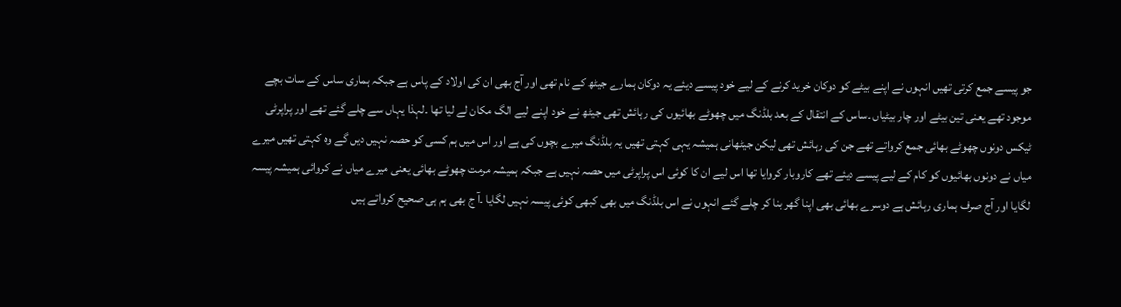جو پیسے جمع کرتی تھیں انہوں نے اپنے بیٹے کو دوکان خرید کرنے کے لیے خود پیسے دیئے یہ دوکان ہمارے جیٹھ کے نام تھی اور آج بھی ان کی اولاد کے پاس ہے جبکہ ہماری ساس کے سات بچے موجود تھے یعنی تین بیٹے اور چار بیٹیاں ۔ساس کے انتقال کے بعد بلڈنگ میں چھوٹے بھائیوں کی رہائش تھی جیٹھ نے خود اپنے لیے الگ مکان لے لیا تھا ۔لہذا یہاں سے چلے گئے تھے اور پراپرٹی ٹیکس دونوں چھوٹے بھائی جمع کرواتے تھے جن کی رہائش تھی لیکن جیٹھانی ہمیشہ یہی کہتی تھیں یہ بلڈنگ میرے بچوں کی ہے اور اس میں ہم کسی کو حصہ نہیں دیں گے وہ کہتی تھیں میرے میاں نے دونوں بھائیوں کو کام کے لیے پیسے دیئے تھے کاروبار کروایا تھا اس لیے ان کا کوئی اس پراپرٹی میں حصہ نہیں ہے جبکہ ہمیشہ مرمت چھوٹے بھائی یعنی میرے میاں نے کروائی ہمیشہ پیسہ لگایا اور آج صرف ہماری رہائش ہے دوسرے بھائی بھی اپنا گھر بنا کر چلے گئے انہوں نے اس بلڈنگ میں بھی کبھی کوئی پیسہ نہیں لگایا ۔آ ج بھی ہم ہی صحیح کرواتے ہیں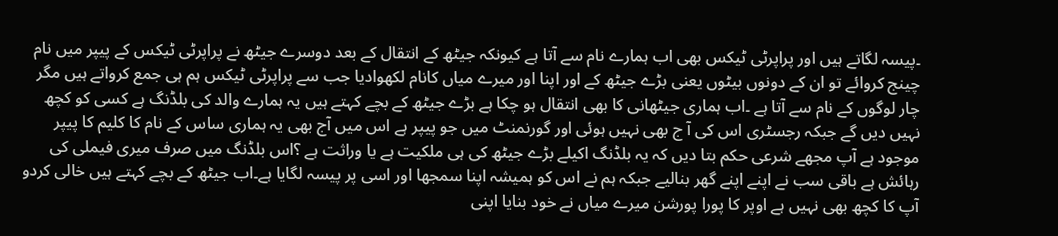۔پیسہ لگاتے ہیں اور پراپرٹی ٹیکس بھی اب ہمارے نام سے آتا ہے کیونکہ جیٹھ کے انتقال کے بعد دوسرے جیٹھ نے پراپرٹی ٹیکس کے پیپر میں نام چینج کروائے تو ان کے دونوں بیٹوں یعنی بڑے جیٹھ کے اور اپنا اور میرے میاں کانام لکھوادیا جب سے پراپرٹی ٹیکس ہم ہی جمع کرواتے ہیں مگر چار لوگوں کے نام سے آتا ہے ۔اب ہماری جیٹھانی کا بھی انتقال ہو چکا ہے بڑے جیٹھ کے بچے کہتے ہیں یہ ہمارے والد کی بلڈنگ ہے کسی کو کچھ نہیں دیں گے جبکہ رجسٹری اس کی آ ج بھی نہیں ہوئی اور گورنمنٹ میں جو پیپر ہے اس میں آج بھی یہ ہماری ساس کے نام کا کلیم کا پیپر موجود ہے آپ مجھے شرعی حکم بتا دیں کہ یہ بلڈنگ اکیلے بڑے جیٹھ کی ہی ملکیت ہے یا وراثت ہے ؟اس بلڈنگ میں صرف میری فیملی کی رہائش ہے باقی سب نے اپنے اپنے گھر بنالیے جبکہ ہم نے اس کو ہمیشہ اپنا سمجھا اور اسی پر پیسہ لگایا ہے۔اب جیٹھ کے بچے کہتے ہیں خالی کردو آپ کا کچھ بھی نہیں ہے اوپر کا پورا پورشن میرے میاں نے خود بنایا اپنی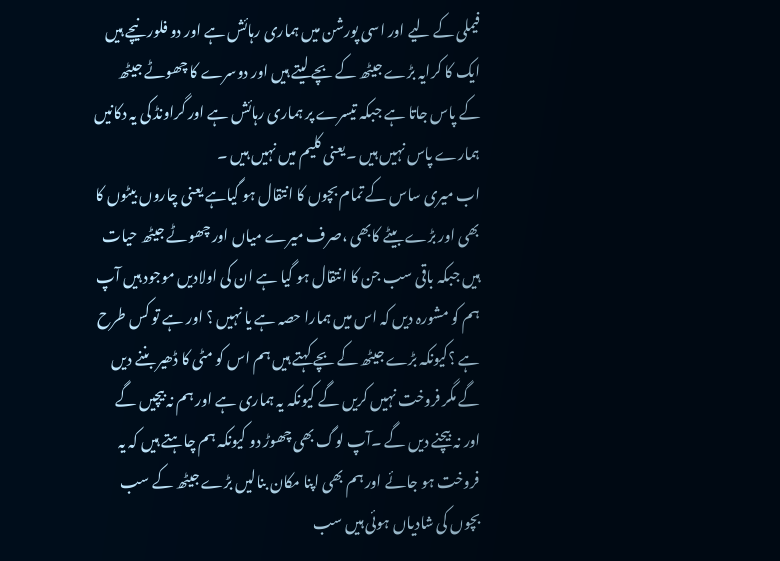فیملی کے لیے اور اسی پورشن میں ہماری رہائش ہے اور دو فلور نیچے ہیں ایک کا کرایہ بڑے جیٹھ کے بچے لیتے ہیں اور دوسرے کا چھوٹے جیٹھ کے پاس جاتا ہے جبکہ تیسرے پر ہماری رہائش ہے اور گراونڈ کی یہ دکانیں ہمارے پاس نہیں ہیں ۔یعنی کلیم میں نہیں ہیں ۔
اب میری ساس کے تمام بچوں کا انتقال ہو گیاہے یعنی چاروں بیٹوں کا بھی اور بڑے بیٹے کابھی ،صرف میرے میاں اور چھوٹے جیٹھ حیات ہیں جبکہ باقی سب جن کا انتقال ہو گیا ہے ان کی اولادیں موجود ہیں آپ ہم کو مشورہ دیں کہ اس میں ہمارا حصہ ہے یا نہیں ؟ اور ہے تو کس طرح ہے ؟کیونکہ بڑے جیٹھ کے بچے کہتے ہیں ہم اس کو مٹی کا ڈھیر بننے دیں گے مگر فروخت نہیں کریں گے کیونکہ یہ ہماری ہے اور ہم نہ بیچیں گے اور نہ بیچنے دیں گے ۔آپ لوگ بھی چھوڑ دو کیونکہ ہم چاہتے ہیں کہ یہ فروخت ہو جائے اور ہم بھی اپنا مکان بنالیں بڑے جیٹھ کے سب بچوں کی شادیاں ہوئی ہیں سب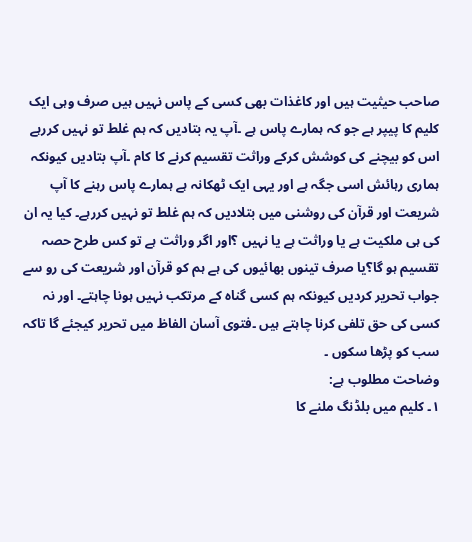صاحب حیثیت ہیں اور کاغذات بھی کسی کے پاس نہیں ہیں صرف وہی ایک کلیم کا پیپر ہے جو کہ ہمارے پاس ہے ۔آپ یہ بتادیں کہ ہم غلط تو نہیں کررہے اس کو بیچنے کی کوشش کرکے وراثت تقسیم کرنے کا کام ۔آپ بتادیں کیونکہ ہماری رہائش اسی جگہ ہے اور یہی ایک ٹھکانہ ہے ہمارے پاس رہنے کا آپ شریعت اور قرآن کی روشنی میں بتلادیں کہ ہم غلط تو نہیں کررہے۔ کیا یہ ان کی ہی ملکیت ہے یا وراثت ہے یا نہیں ؟اور اگر وراثت ہے تو کس طرح حصہ تقسیم ہو گا؟یا صرف تینوں بھائیوں کی ہے ہم کو قرآن اور شریعت کی رو سے جواب تحریر کردیں کیونکہ ہم کسی گناہ کے مرتکب نہیں ہونا چاہتے۔ اور نہ کسی کی حق تلفی کرنا چاہتے ہیں ۔فتوی آسان الفاظ میں تحریر کیجئے گا تاکہ سب کو پڑھا سکوں ۔
وضاحت مطلوب ہے:
۱۔ کلیم میں بلڈنگ ملنے کا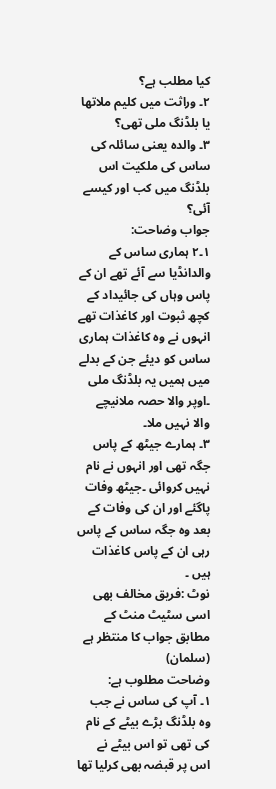کیا مطلب ہے؟
۲۔ وراثت میں کلیم ملاتھا یا بلڈنگ ملی تھی؟
۳۔ والدہ یعنی سائلہ کی ساس کی ملکیت اس بلڈنگ میں کب اور کیسے آئی؟
جواب وضاحت:
۱۔۲ ہماری ساس کے والدانڈیا سے آئے تھے ان کے پاس وہاں کی جائیداد کے کچھ ثبوت اور کاغذات تھے انہوں نے وہ کاغذات ہماری ساس کو دیئے جن کے بدلے میں ہمیں یہ بلڈنگ ملی ۔اوپر والا حصہ ملانیچے والا نہیں ملا۔
۳۔ ہمارے جیٹھ کے پاس جگہ تھی اور انہوں نے نام نہیں کروائی ۔جیٹھ وفات پاگئے اور ان کی وفات کے بعد وہ جگہ ساس کے پاس رہی ان کے پاس کاغذات ہیں ۔
نوٹ :فریق مخالف بھی اسی سٹیٹ منٹ کے مطابق جواب کا منتظر ہے (سلمان)
وضاحت مطلوب ہے:
۱۔ آپ کی ساس نے جب وہ بلڈنگ بڑے بیٹے کے نام کی تھی تو اس بیٹے نے اس پر قبضہ بھی کرلیا تھا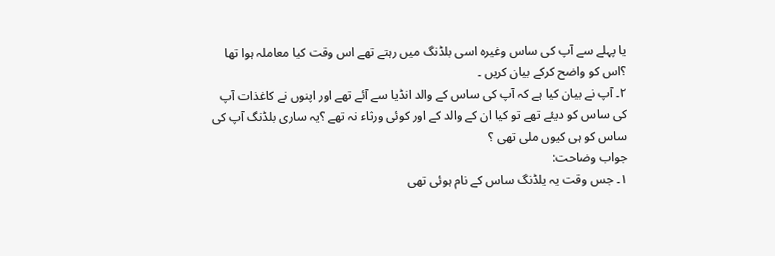یا پہلے سے آپ کی ساس وغیرہ اسی بلڈنگ میں رہتے تھے اس وقت کیا معاملہ ہوا تھا ؟اس کو واضح کرکے بیان کریں ۔
۲۔ آپ نے بیان کیا ہے کہ آپ کی ساس کے والد انڈیا سے آئے تھے اور اپنوں نے کاغذات آپ کی ساس کو دیئے تھے تو کیا ان کے والد کے اور کوئی ورثاء نہ تھے ؟یہ ساری بلڈنگ آپ کی ساس کو ہی کیوں ملی تھی ؟
جواب وضاحت:
۱۔ جس وقت یہ یلڈنگ ساس کے نام ہوئی تھی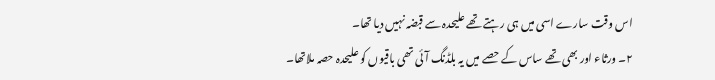اس وقت سارے اسی میں ہی رہتے تھے علیحدہ سے قبضہ نہیں دیا تھا۔
۲۔ ورثاء اور بھی تھے ساس کے حصے میں یہ بلڈنگ آئی تھی باقیوں کو علیحدہ حصہ ملاتھا۔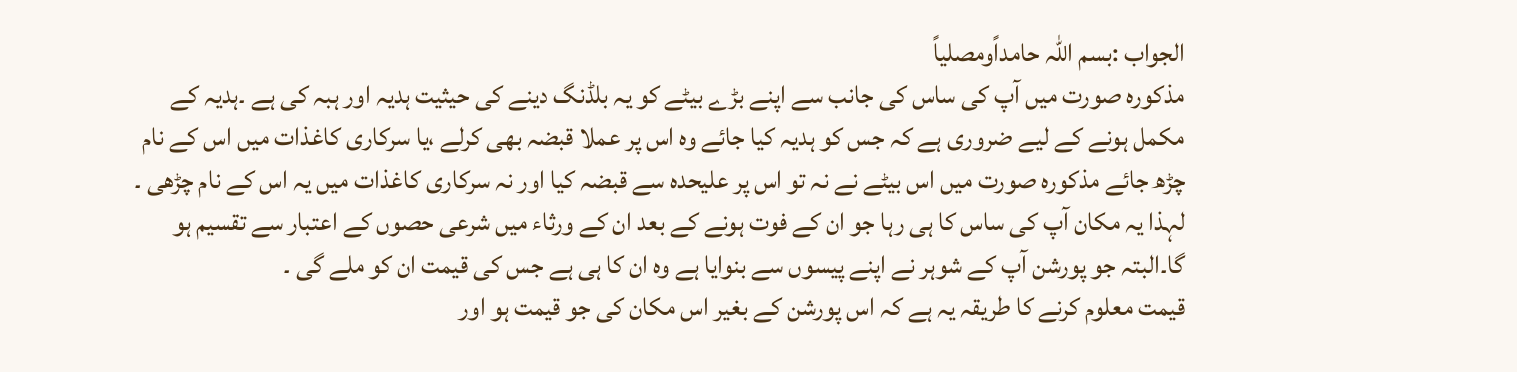الجواب :بسم اللہ حامداًومصلیاً
مذکورہ صورت میں آپ کی ساس کی جانب سے اپنے بڑے بیٹے کو یہ بلڈنگ دینے کی حیثیت ہدیہ اور ہبہ کی ہے ۔ہدیہ کے مکمل ہونے کے لیے ضروری ہے کہ جس کو ہدیہ کیا جائے وہ اس پر عملا قبضہ بھی کرلے ،یا سرکاری کاغذات میں اس کے نام چڑھ جائے مذکورہ صورت میں اس بیٹے نے نہ تو اس پر علیحدہ سے قبضہ کیا اور نہ سرکاری کاغذات میں یہ اس کے نام چڑھی ۔ لہذا یہ مکان آپ کی ساس کا ہی رہا جو ان کے فوت ہونے کے بعد ان کے ورثاء میں شرعی حصوں کے اعتبار سے تقسیم ہو گا۔البتہ جو پورشن آپ کے شوہر نے اپنے پیسوں سے بنوایا ہے وہ ان کا ہی ہے جس کی قیمت ان کو ملے گی ۔
قیمت معلوم کرنے کا طریقہ یہ ہے کہ اس پورشن کے بغیر اس مکان کی جو قیمت ہو اور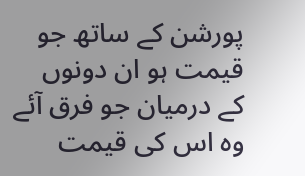پورشن کے ساتھ جو قیمت ہو ان دونوں کے درمیان جو فرق آئے وہ اس کی قیمت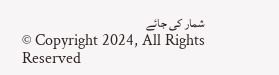شمار کی جائے
© Copyright 2024, All Rights Reserved